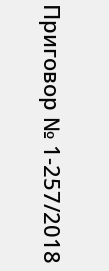Приговор № 1-257/2018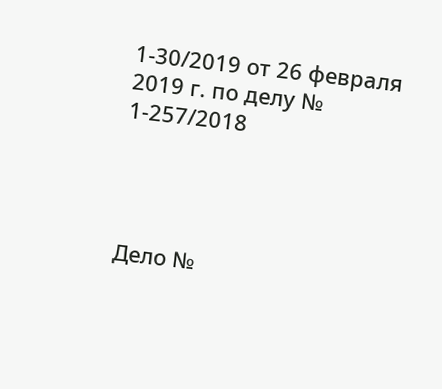1-30/2019 от 26 февраля 2019 г. по делу № 1-257/2018




Дело №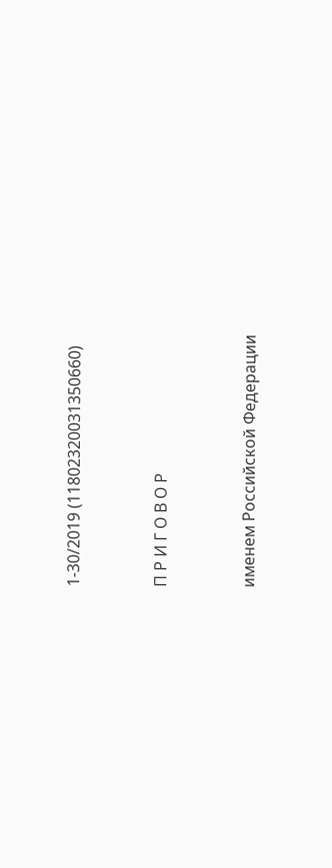1-30/2019 (11802320031350660)


П Р И Г О В О Р


именем Российской Федерации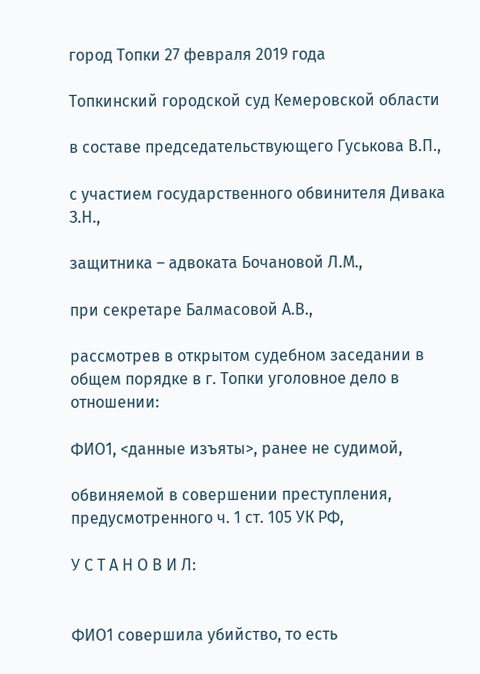город Топки 27 февраля 2019 года

Топкинский городской суд Кемеровской области

в составе председательствующего Гуськова В.П.,

с участием государственного обвинителя Дивака З.Н.,

защитника – адвоката Бочановой Л.М.,

при секретаре Балмасовой А.В.,

рассмотрев в открытом судебном заседании в общем порядке в г. Топки уголовное дело в отношении:

ФИО1, <данные изъяты>, ранее не судимой,

обвиняемой в совершении преступления, предусмотренного ч. 1 ст. 105 УК РФ,

У С Т А Н О В И Л:


ФИО1 совершила убийство, то есть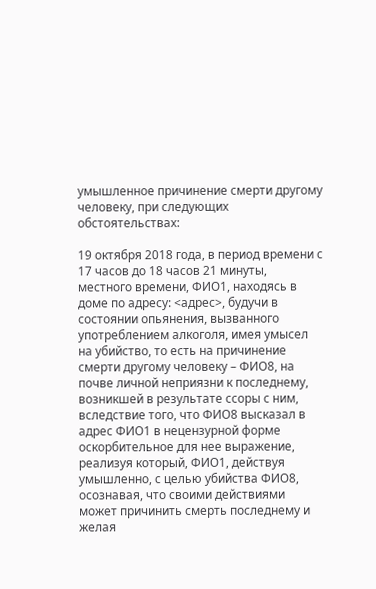умышленное причинение смерти другому человеку, при следующих обстоятельствах:

19 октября 2018 года, в период времени с 17 часов до 18 часов 21 минуты, местного времени, ФИО1, находясь в доме по адресу: <адрес>, будучи в состоянии опьянения, вызванного употреблением алкоголя, имея умысел на убийство, то есть на причинение смерти другому человеку – ФИО8, на почве личной неприязни к последнему, возникшей в результате ссоры с ним, вследствие того, что ФИО8 высказал в адрес ФИО1 в нецензурной форме оскорбительное для нее выражение, реализуя который, ФИО1, действуя умышленно, с целью убийства ФИО8, осознавая, что своими действиями может причинить смерть последнему и желая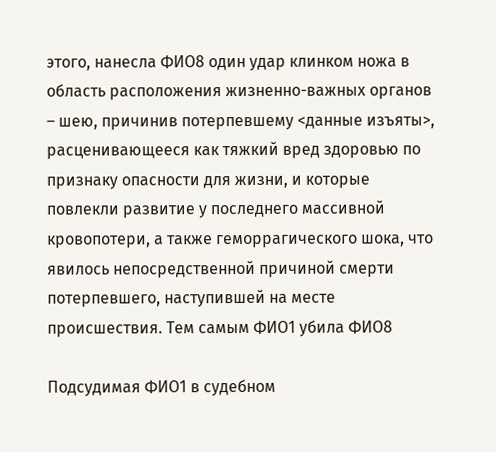этого, нанесла ФИО8 один удар клинком ножа в область расположения жизненно-важных органов – шею, причинив потерпевшему <данные изъяты>, расценивающееся как тяжкий вред здоровью по признаку опасности для жизни, и которые повлекли развитие у последнего массивной кровопотери, а также геморрагического шока, что явилось непосредственной причиной смерти потерпевшего, наступившей на месте происшествия. Тем самым ФИО1 убила ФИО8

Подсудимая ФИО1 в судебном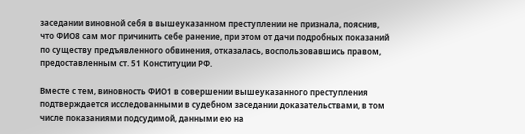заседании виновной себя в вышеуказанном преступлении не признала, пояснив, что ФИО8 сам мог причинить себе ранение, при этом от дачи подробных показаний по существу предъявленного обвинения, отказалась, воспользовавшись правом, предоставленным ст. 51 Конституции РФ.

Вместе с тем, виновность ФИО1 в совершении вышеуказанного преступления подтверждается исследованными в судебном заседании доказательствами, в том числе показаниями подсудимой, данными ею на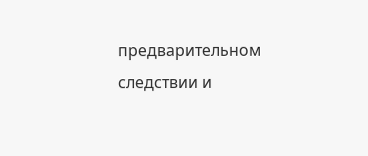предварительном следствии и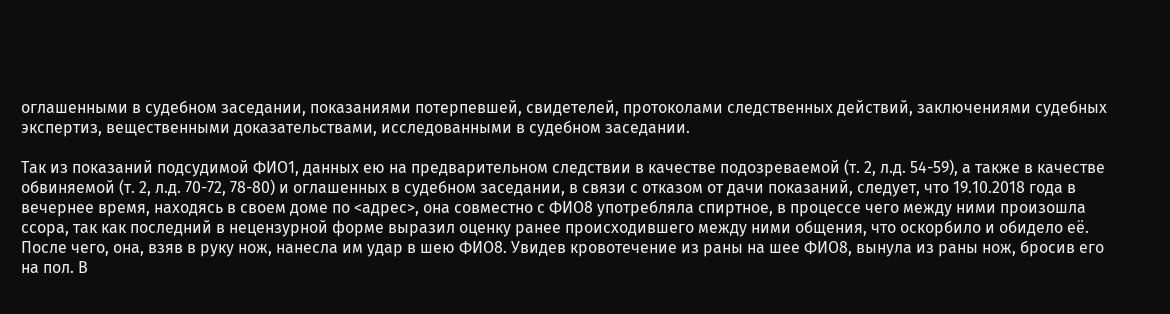оглашенными в судебном заседании, показаниями потерпевшей, свидетелей, протоколами следственных действий, заключениями судебных экспертиз, вещественными доказательствами, исследованными в судебном заседании.

Так из показаний подсудимой ФИО1, данных ею на предварительном следствии в качестве подозреваемой (т. 2, л.д. 54-59), а также в качестве обвиняемой (т. 2, л.д. 70-72, 78-80) и оглашенных в судебном заседании, в связи с отказом от дачи показаний, следует, что 19.10.2018 года в вечернее время, находясь в своем доме по <адрес>, она совместно с ФИО8 употребляла спиртное, в процессе чего между ними произошла ссора, так как последний в нецензурной форме выразил оценку ранее происходившего между ними общения, что оскорбило и обидело её. После чего, она, взяв в руку нож, нанесла им удар в шею ФИО8. Увидев кровотечение из раны на шее ФИО8, вынула из раны нож, бросив его на пол. В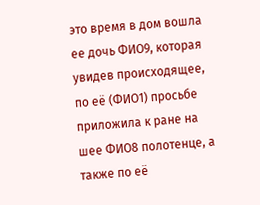это время в дом вошла ее дочь ФИО9, которая увидев происходящее, по её (ФИО1) просьбе приложила к ране на шее ФИО8 полотенце, а также по её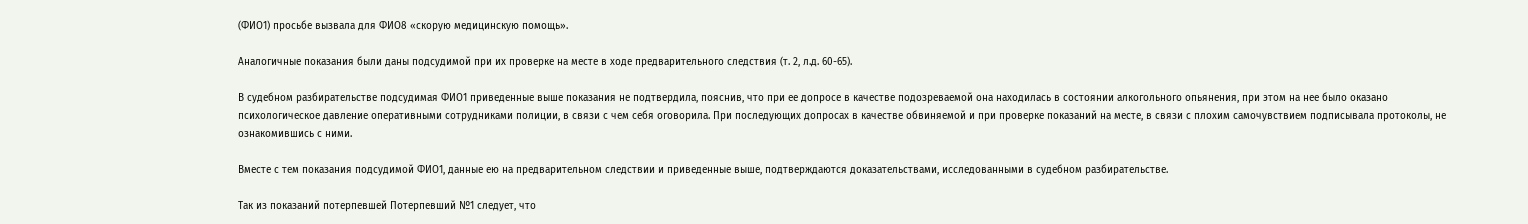(ФИО1) просьбе вызвала для ФИО8 «скорую медицинскую помощь».

Аналогичные показания были даны подсудимой при их проверке на месте в ходе предварительного следствия (т. 2, л.д. 60-65).

В судебном разбирательстве подсудимая ФИО1 приведенные выше показания не подтвердила, пояснив, что при ее допросе в качестве подозреваемой она находилась в состоянии алкогольного опьянения, при этом на нее было оказано психологическое давление оперативными сотрудниками полиции, в связи с чем себя оговорила. При последующих допросах в качестве обвиняемой и при проверке показаний на месте, в связи с плохим самочувствием подписывала протоколы, не ознакомившись с ними.

Вместе с тем показания подсудимой ФИО1, данные ею на предварительном следствии и приведенные выше, подтверждаются доказательствами, исследованными в судебном разбирательстве.

Так из показаний потерпевшей Потерпевший №1 следует, что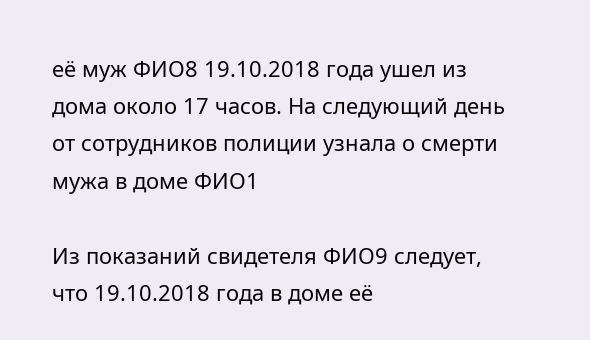её муж ФИО8 19.10.2018 года ушел из дома около 17 часов. На следующий день от сотрудников полиции узнала о смерти мужа в доме ФИО1

Из показаний свидетеля ФИО9 следует, что 19.10.2018 года в доме её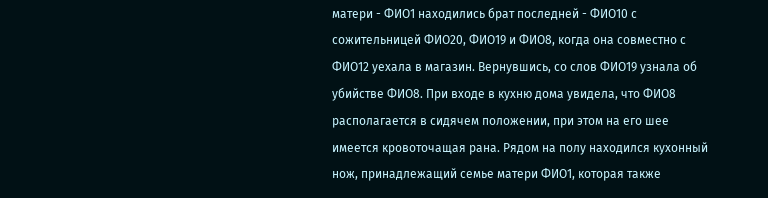матери - ФИО1 находились брат последней - ФИО10 с сожительницей ФИО20, ФИО19 и ФИО8, когда она совместно с ФИО12 уехала в магазин. Вернувшись, со слов ФИО19 узнала об убийстве ФИО8. При входе в кухню дома увидела, что ФИО8 располагается в сидячем положении, при этом на его шее имеется кровоточащая рана. Рядом на полу находился кухонный нож, принадлежащий семье матери ФИО1, которая также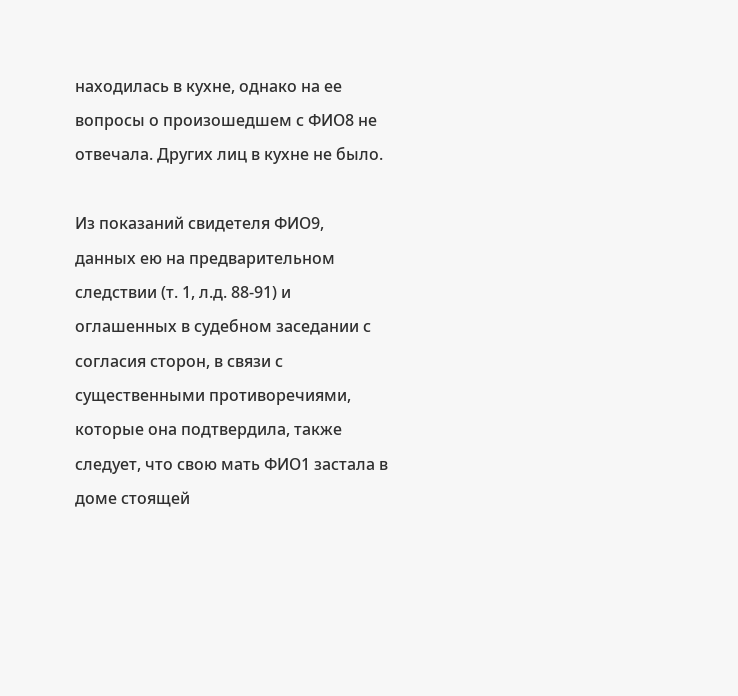находилась в кухне, однако на ее вопросы о произошедшем с ФИО8 не отвечала. Других лиц в кухне не было.

Из показаний свидетеля ФИО9, данных ею на предварительном следствии (т. 1, л.д. 88-91) и оглашенных в судебном заседании с согласия сторон, в связи с существенными противоречиями, которые она подтвердила, также следует, что свою мать ФИО1 застала в доме стоящей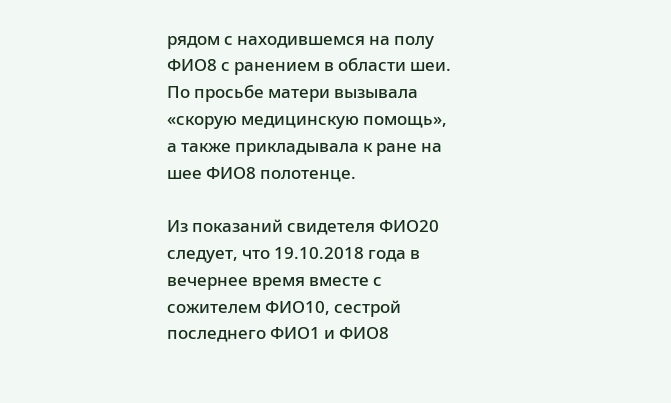рядом с находившемся на полу ФИО8 с ранением в области шеи. По просьбе матери вызывала «скорую медицинскую помощь», а также прикладывала к ране на шее ФИО8 полотенце.

Из показаний свидетеля ФИО20 следует, что 19.10.2018 года в вечернее время вместе с сожителем ФИО10, сестрой последнего ФИО1 и ФИО8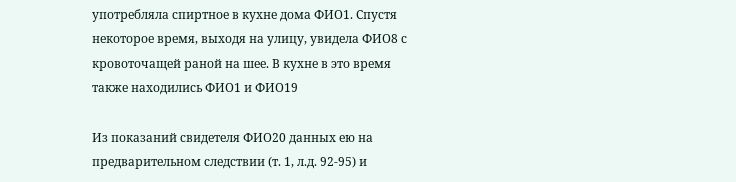употребляла спиртное в кухне дома ФИО1. Спустя некоторое время, выходя на улицу, увидела ФИО8 с кровоточащей раной на шее. В кухне в это время также находились ФИО1 и ФИО19

Из показаний свидетеля ФИО20 данных ею на предварительном следствии (т. 1, л.д. 92-95) и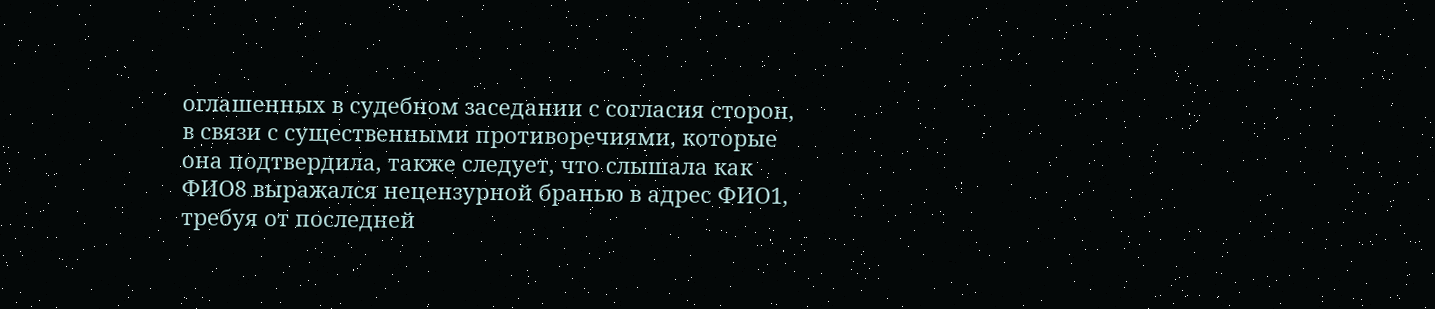оглашенных в судебном заседании с согласия сторон, в связи с существенными противоречиями, которые она подтвердила, также следует, что слышала как ФИО8 выражался нецензурной бранью в адрес ФИО1, требуя от последней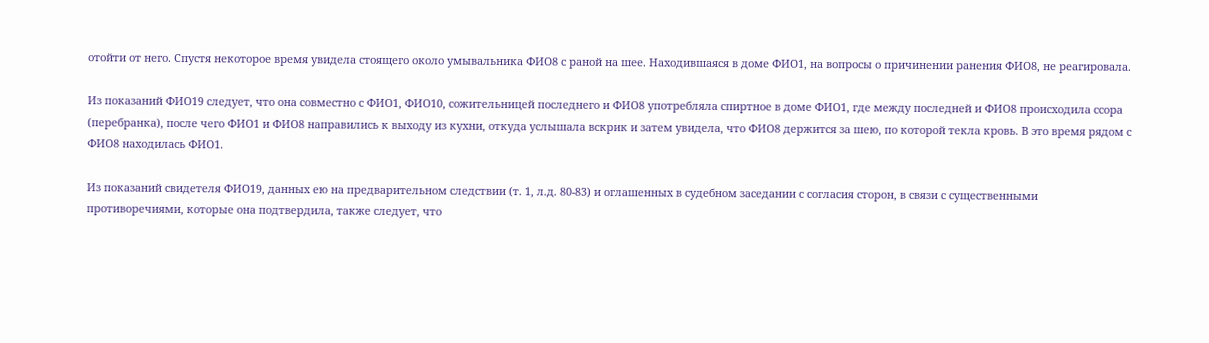отойти от него. Спустя некоторое время увидела стоящего около умывальника ФИО8 с раной на шее. Находившаяся в доме ФИО1, на вопросы о причинении ранения ФИО8, не реагировала.

Из показаний ФИО19 следует, что она совместно с ФИО1, ФИО10, сожительницей последнего и ФИО8 употребляла спиртное в доме ФИО1, где между последней и ФИО8 происходила ссора (перебранка), после чего ФИО1 и ФИО8 направились к выходу из кухни, откуда услышала вскрик и затем увидела, что ФИО8 держится за шею, по которой текла кровь. В это время рядом с ФИО8 находилась ФИО1.

Из показаний свидетеля ФИО19, данных ею на предварительном следствии (т. 1, л.д. 80-83) и оглашенных в судебном заседании с согласия сторон, в связи с существенными противоречиями, которые она подтвердила, также следует, что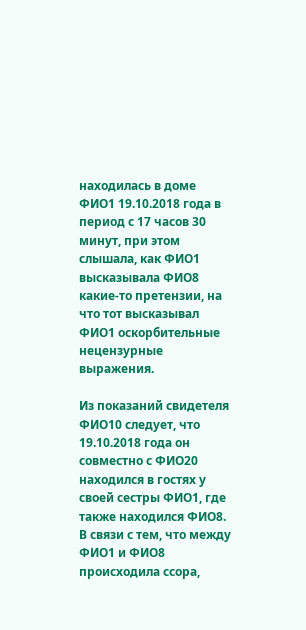находилась в доме ФИО1 19.10.2018 года в период с 17 часов 30 минут, при этом слышала, как ФИО1 высказывала ФИО8 какие-то претензии, на что тот высказывал ФИО1 оскорбительные нецензурные выражения.

Из показаний свидетеля ФИО10 следует, что 19.10.2018 года он совместно с ФИО20 находился в гостях у своей сестры ФИО1, где также находился ФИО8. В связи с тем, что между ФИО1 и ФИО8 происходила ссора,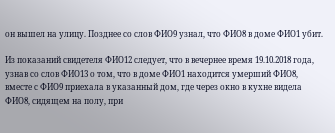он вышел на улицу. Позднее со слов ФИО9 узнал, что ФИО8 в доме ФИО1 убит.

Из показаний свидетеля ФИО12 следует, что в вечернее время 19.10.2018 года, узнав со слов ФИО13 о том, что в доме ФИО1 находится умерший ФИО8, вместе с ФИО9 приехала в указанный дом, где через окно в кухне видела ФИО8, сидящем на полу, при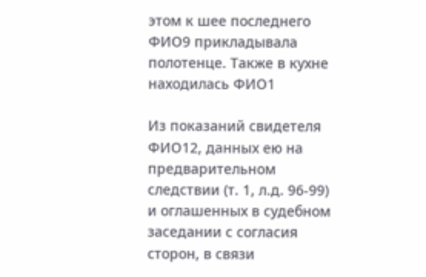этом к шее последнего ФИО9 прикладывала полотенце. Также в кухне находилась ФИО1

Из показаний свидетеля ФИО12, данных ею на предварительном следствии (т. 1, л.д. 96-99) и оглашенных в судебном заседании с согласия сторон, в связи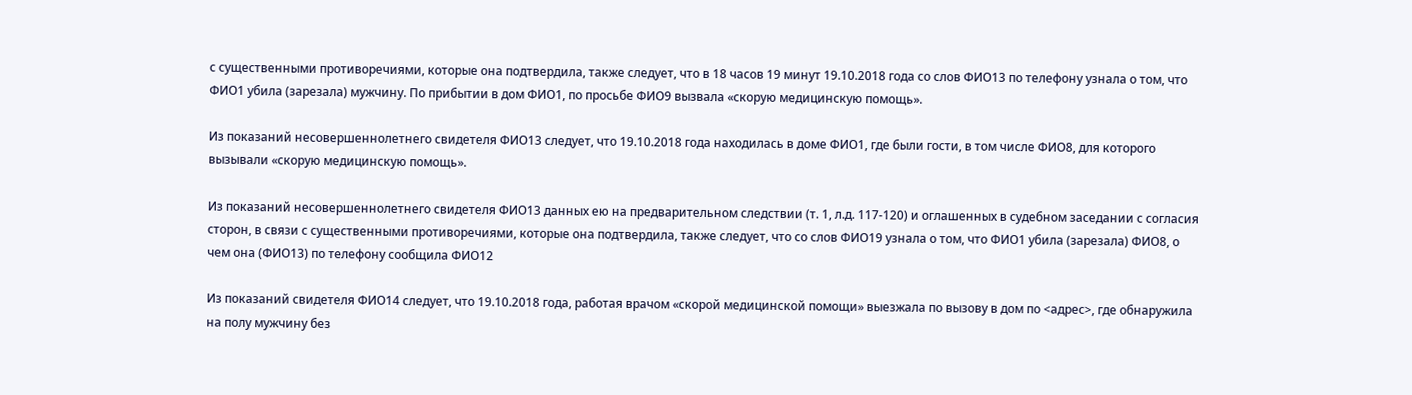с существенными противоречиями, которые она подтвердила, также следует, что в 18 часов 19 минут 19.10.2018 года со слов ФИО13 по телефону узнала о том, что ФИО1 убила (зарезала) мужчину. По прибытии в дом ФИО1, по просьбе ФИО9 вызвала «скорую медицинскую помощь».

Из показаний несовершеннолетнего свидетеля ФИО13 следует, что 19.10.2018 года находилась в доме ФИО1, где были гости, в том числе ФИО8, для которого вызывали «скорую медицинскую помощь».

Из показаний несовершеннолетнего свидетеля ФИО13 данных ею на предварительном следствии (т. 1, л.д. 117-120) и оглашенных в судебном заседании с согласия сторон, в связи с существенными противоречиями, которые она подтвердила, также следует, что со слов ФИО19 узнала о том, что ФИО1 убила (зарезала) ФИО8, о чем она (ФИО13) по телефону сообщила ФИО12

Из показаний свидетеля ФИО14 следует, что 19.10.2018 года, работая врачом «скорой медицинской помощи» выезжала по вызову в дом по <адрес>, где обнаружила на полу мужчину без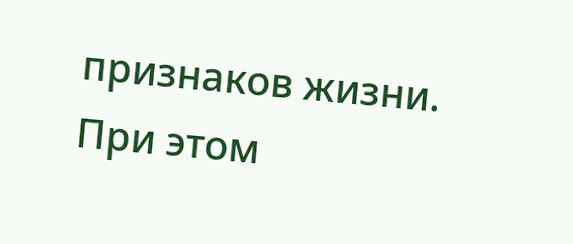признаков жизни. При этом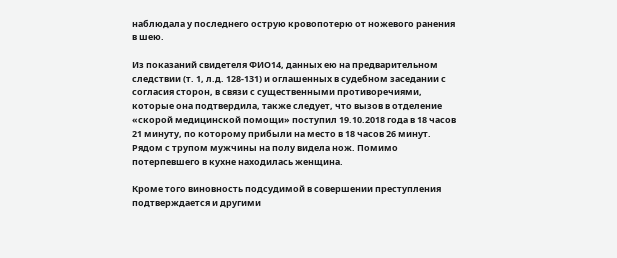наблюдала у последнего острую кровопотерю от ножевого ранения в шею.

Из показаний свидетеля ФИО14, данных ею на предварительном следствии (т. 1, л.д. 128-131) и оглашенных в судебном заседании с согласия сторон, в связи с существенными противоречиями, которые она подтвердила, также следует, что вызов в отделение «скорой медицинской помощи» поступил 19.10.2018 года в 18 часов 21 минуту, по которому прибыли на место в 18 часов 26 минут. Рядом с трупом мужчины на полу видела нож. Помимо потерпевшего в кухне находилась женщина.

Кроме того виновность подсудимой в совершении преступления подтверждается и другими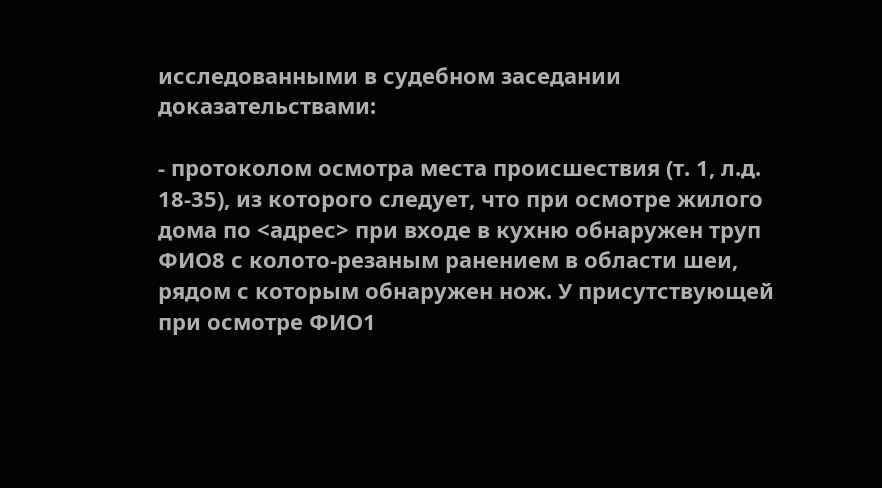исследованными в судебном заседании доказательствами:

- протоколом осмотра места происшествия (т. 1, л.д. 18-35), из которого следует, что при осмотре жилого дома по <адрес> при входе в кухню обнаружен труп ФИО8 с колото-резаным ранением в области шеи, рядом с которым обнаружен нож. У присутствующей при осмотре ФИО1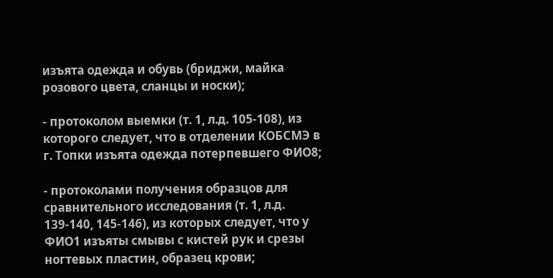изъята одежда и обувь (бриджи, майка розового цвета, сланцы и носки);

- протоколом выемки (т. 1, л.д. 105-108), из которого следует, что в отделении КОБСМЭ в г. Топки изъята одежда потерпевшего ФИО8;

- протоколами получения образцов для сравнительного исследования (т. 1, л.д. 139-140, 145-146), из которых следует, что у ФИО1 изъяты смывы с кистей рук и срезы ногтевых пластин, образец крови;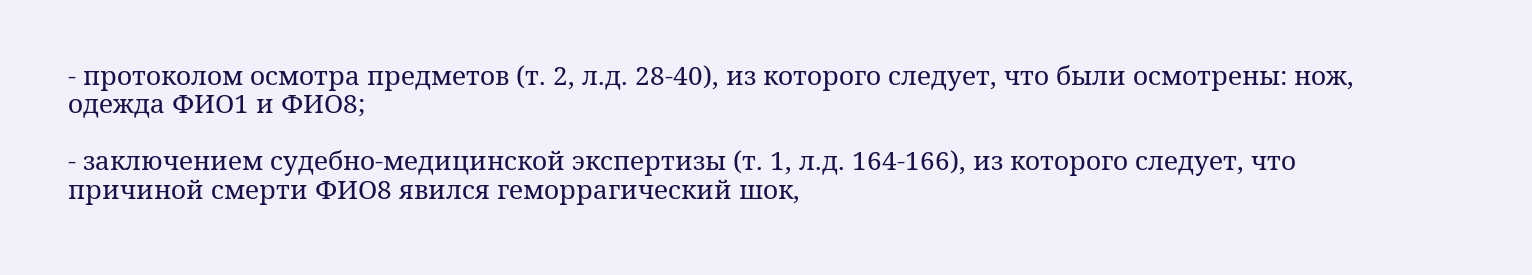- протоколом осмотра предметов (т. 2, л.д. 28-40), из которого следует, что были осмотрены: нож, одежда ФИО1 и ФИО8;

- заключением судебно-медицинской экспертизы (т. 1, л.д. 164-166), из которого следует, что причиной смерти ФИО8 явился геморрагический шок,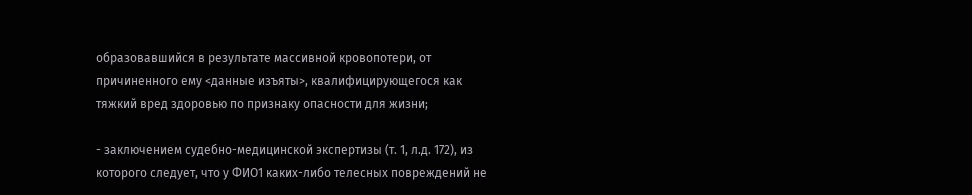образовавшийся в результате массивной кровопотери, от причиненного ему <данные изъяты>, квалифицирующегося как тяжкий вред здоровью по признаку опасности для жизни;

- заключением судебно-медицинской экспертизы (т. 1, л.д. 172), из которого следует, что у ФИО1 каких-либо телесных повреждений не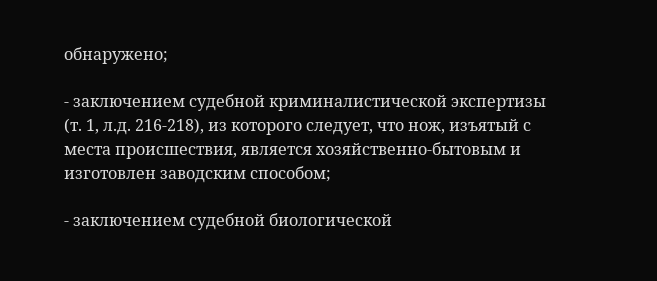обнаружено;

- заключением судебной криминалистической экспертизы (т. 1, л.д. 216-218), из которого следует, что нож, изъятый с места происшествия, является хозяйственно-бытовым и изготовлен заводским способом;

- заключением судебной биологической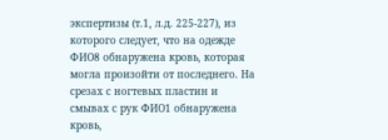экспертизы (т.1, л.д. 225-227), из которого следует, что на одежде ФИО8 обнаружена кровь, которая могла произойти от последнего. На срезах с ногтевых пластин и смывах с рук ФИО1 обнаружена кровь,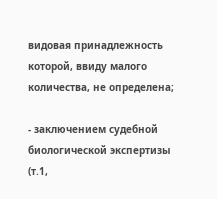видовая принадлежность которой, ввиду малого количества, не определена;

- заключением судебной биологической экспертизы (т.1,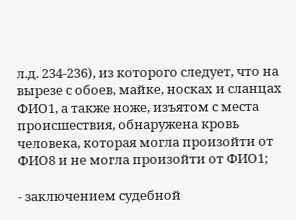л.д. 234-236), из которого следует, что на вырезе с обоев, майке, носках и сланцах ФИО1, а также ноже, изъятом с места происшествия, обнаружена кровь человека, которая могла произойти от ФИО8 и не могла произойти от ФИО1;

- заключением судебной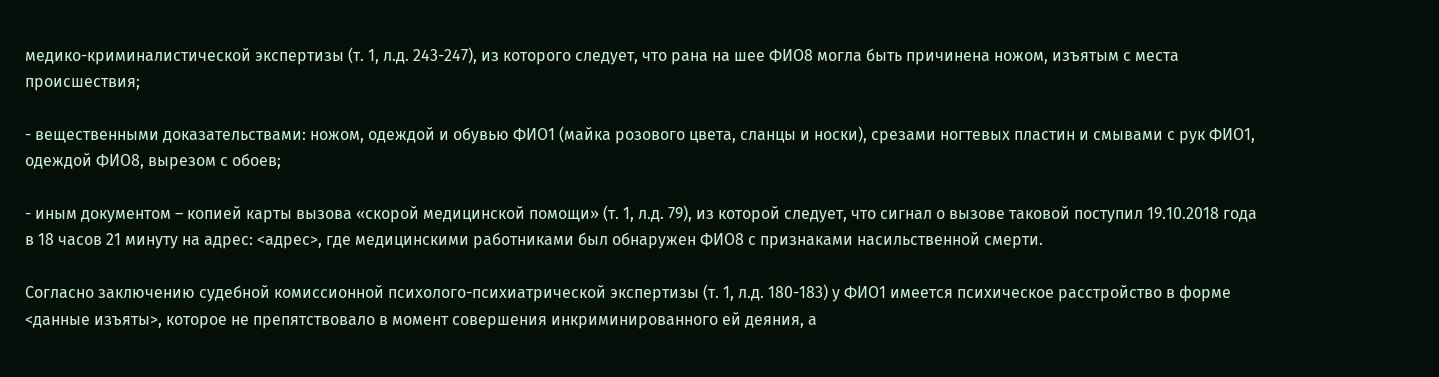медико-криминалистической экспертизы (т. 1, л.д. 243-247), из которого следует, что рана на шее ФИО8 могла быть причинена ножом, изъятым с места происшествия;

- вещественными доказательствами: ножом, одеждой и обувью ФИО1 (майка розового цвета, сланцы и носки), срезами ногтевых пластин и смывами с рук ФИО1, одеждой ФИО8, вырезом с обоев;

- иным документом – копией карты вызова «скорой медицинской помощи» (т. 1, л.д. 79), из которой следует, что сигнал о вызове таковой поступил 19.10.2018 года в 18 часов 21 минуту на адрес: <адрес>, где медицинскими работниками был обнаружен ФИО8 с признаками насильственной смерти.

Согласно заключению судебной комиссионной психолого-психиатрической экспертизы (т. 1, л.д. 180-183) у ФИО1 имеется психическое расстройство в форме <данные изъяты>, которое не препятствовало в момент совершения инкриминированного ей деяния, а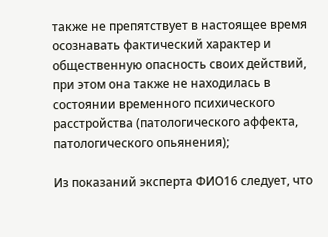также не препятствует в настоящее время осознавать фактический характер и общественную опасность своих действий, при этом она также не находилась в состоянии временного психического расстройства (патологического аффекта, патологического опьянения);

Из показаний эксперта ФИО16 следует, что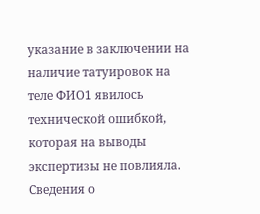указание в заключении на наличие татуировок на теле ФИО1 явилось технической ошибкой, которая на выводы экспертизы не повлияла. Сведения о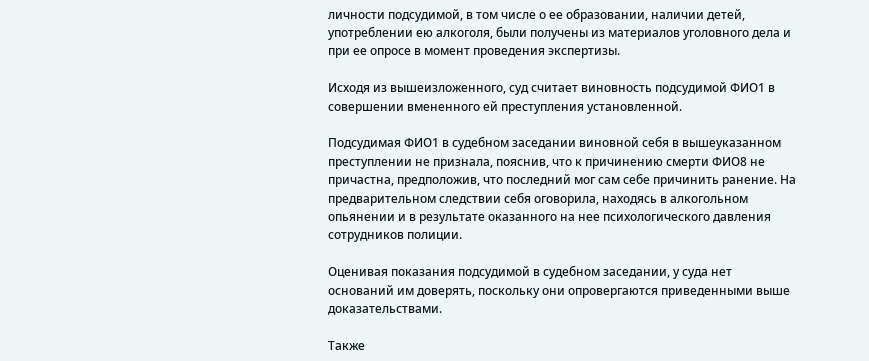личности подсудимой, в том числе о ее образовании, наличии детей, употреблении ею алкоголя, были получены из материалов уголовного дела и при ее опросе в момент проведения экспертизы.

Исходя из вышеизложенного, суд считает виновность подсудимой ФИО1 в совершении вмененного ей преступления установленной.

Подсудимая ФИО1 в судебном заседании виновной себя в вышеуказанном преступлении не признала, пояснив, что к причинению смерти ФИО8 не причастна, предположив, что последний мог сам себе причинить ранение. На предварительном следствии себя оговорила, находясь в алкогольном опьянении и в результате оказанного на нее психологического давления сотрудников полиции.

Оценивая показания подсудимой в судебном заседании, у суда нет оснований им доверять, поскольку они опровергаются приведенными выше доказательствами.

Также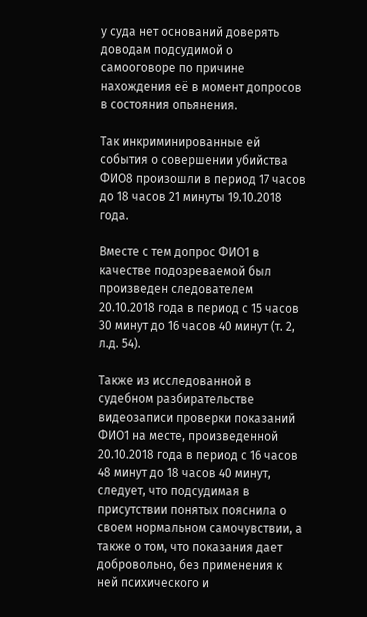у суда нет оснований доверять доводам подсудимой о самооговоре по причине нахождения её в момент допросов в состояния опьянения.

Так инкриминированные ей события о совершении убийства ФИО8 произошли в период 17 часов до 18 часов 21 минуты 19.10.2018 года.

Вместе с тем допрос ФИО1 в качестве подозреваемой был произведен следователем 20.10.2018 года в период с 15 часов 30 минут до 16 часов 40 минут (т. 2, л.д. 54).

Также из исследованной в судебном разбирательстве видеозаписи проверки показаний ФИО1 на месте, произведенной 20.10.2018 года в период с 16 часов 48 минут до 18 часов 40 минут, следует, что подсудимая в присутствии понятых пояснила о своем нормальном самочувствии, а также о том, что показания дает добровольно, без применения к ней психического и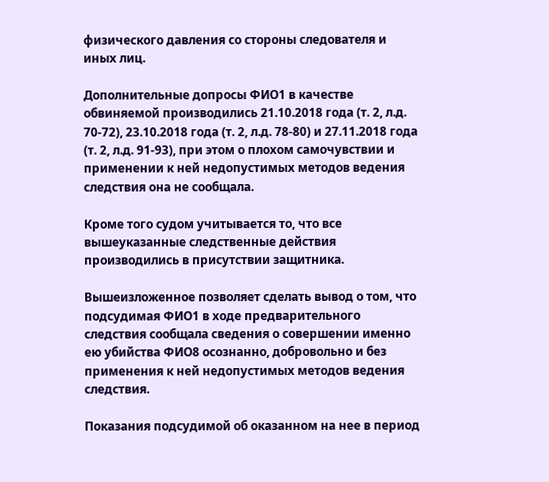физического давления со стороны следователя и иных лиц.

Дополнительные допросы ФИО1 в качестве обвиняемой производились 21.10.2018 года (т. 2, л.д. 70-72), 23.10.2018 года (т. 2, л.д. 78-80) и 27.11.2018 года (т. 2, л.д. 91-93), при этом о плохом самочувствии и применении к ней недопустимых методов ведения следствия она не сообщала.

Кроме того судом учитывается то, что все вышеуказанные следственные действия производились в присутствии защитника.

Вышеизложенное позволяет сделать вывод о том, что подсудимая ФИО1 в ходе предварительного следствия сообщала сведения о совершении именно ею убийства ФИО8 осознанно, добровольно и без применения к ней недопустимых методов ведения следствия.

Показания подсудимой об оказанном на нее в период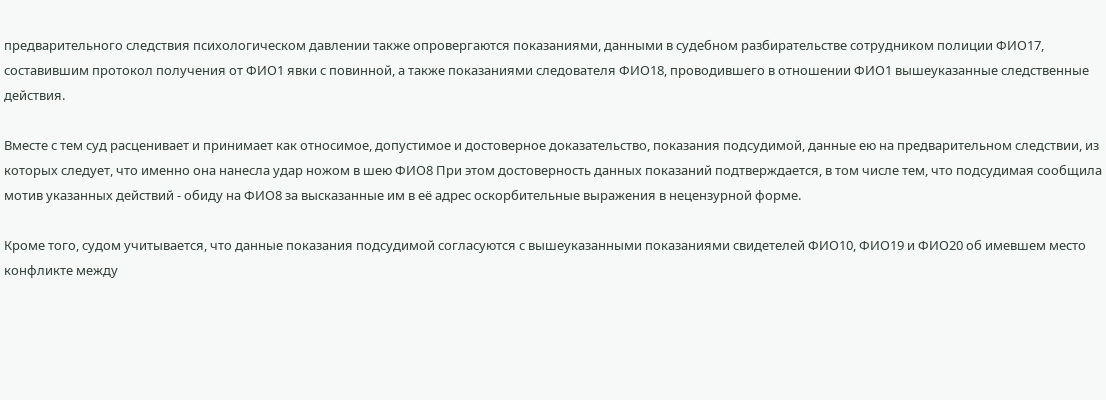предварительного следствия психологическом давлении также опровергаются показаниями, данными в судебном разбирательстве сотрудником полиции ФИО17, составившим протокол получения от ФИО1 явки с повинной, а также показаниями следователя ФИО18, проводившего в отношении ФИО1 вышеуказанные следственные действия.

Вместе с тем суд расценивает и принимает как относимое, допустимое и достоверное доказательство, показания подсудимой, данные ею на предварительном следствии, из которых следует, что именно она нанесла удар ножом в шею ФИО8 При этом достоверность данных показаний подтверждается, в том числе тем, что подсудимая сообщила мотив указанных действий - обиду на ФИО8 за высказанные им в её адрес оскорбительные выражения в нецензурной форме.

Кроме того, судом учитывается, что данные показания подсудимой согласуются с вышеуказанными показаниями свидетелей ФИО10, ФИО19 и ФИО20 об имевшем место конфликте между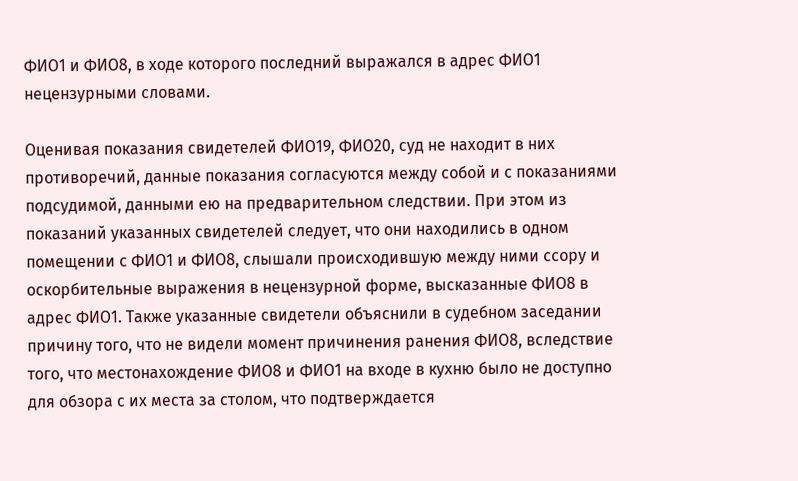ФИО1 и ФИО8, в ходе которого последний выражался в адрес ФИО1 нецензурными словами.

Оценивая показания свидетелей ФИО19, ФИО20, суд не находит в них противоречий, данные показания согласуются между собой и с показаниями подсудимой, данными ею на предварительном следствии. При этом из показаний указанных свидетелей следует, что они находились в одном помещении с ФИО1 и ФИО8, слышали происходившую между ними ссору и оскорбительные выражения в нецензурной форме, высказанные ФИО8 в адрес ФИО1. Также указанные свидетели объяснили в судебном заседании причину того, что не видели момент причинения ранения ФИО8, вследствие того, что местонахождение ФИО8 и ФИО1 на входе в кухню было не доступно для обзора с их места за столом, что подтверждается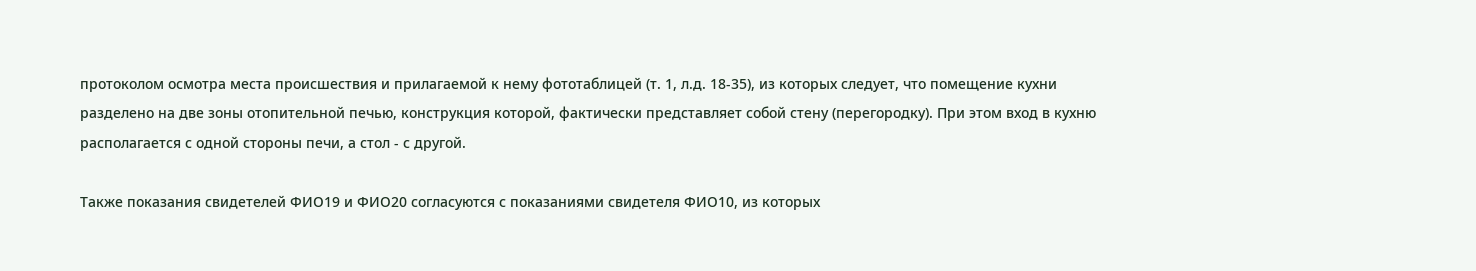протоколом осмотра места происшествия и прилагаемой к нему фототаблицей (т. 1, л.д. 18-35), из которых следует, что помещение кухни разделено на две зоны отопительной печью, конструкция которой, фактически представляет собой стену (перегородку). При этом вход в кухню располагается с одной стороны печи, а стол - с другой.

Также показания свидетелей ФИО19 и ФИО20 согласуются с показаниями свидетеля ФИО10, из которых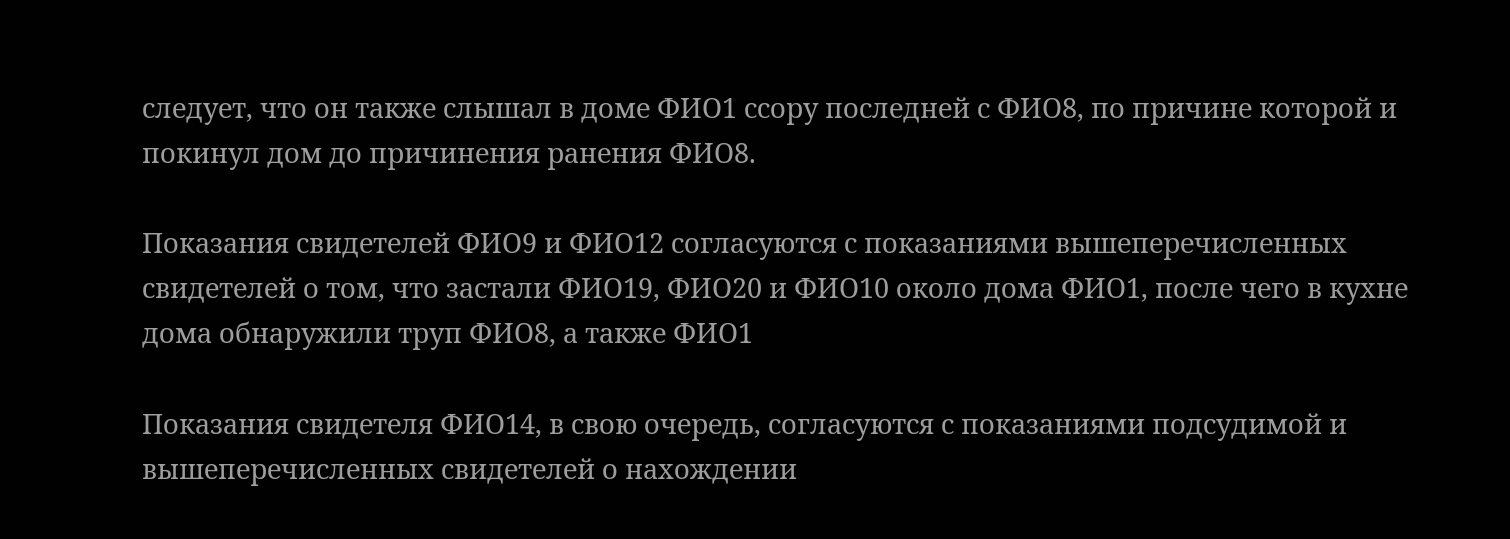следует, что он также слышал в доме ФИО1 ссору последней с ФИО8, по причине которой и покинул дом до причинения ранения ФИО8.

Показания свидетелей ФИО9 и ФИО12 согласуются с показаниями вышеперечисленных свидетелей о том, что застали ФИО19, ФИО20 и ФИО10 около дома ФИО1, после чего в кухне дома обнаружили труп ФИО8, а также ФИО1

Показания свидетеля ФИО14, в свою очередь, согласуются с показаниями подсудимой и вышеперечисленных свидетелей о нахождении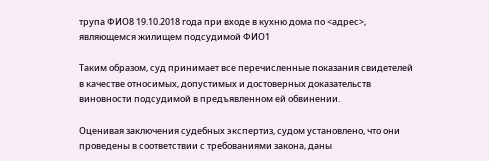трупа ФИО8 19.10.2018 года при входе в кухню дома по <адрес>, являющемся жилищем подсудимой ФИО1

Таким образом, суд принимает все перечисленные показания свидетелей в качестве относимых, допустимых и достоверных доказательств виновности подсудимой в предъявленном ей обвинении.

Оценивая заключения судебных экспертиз, судом установлено, что они проведены в соответствии с требованиями закона, даны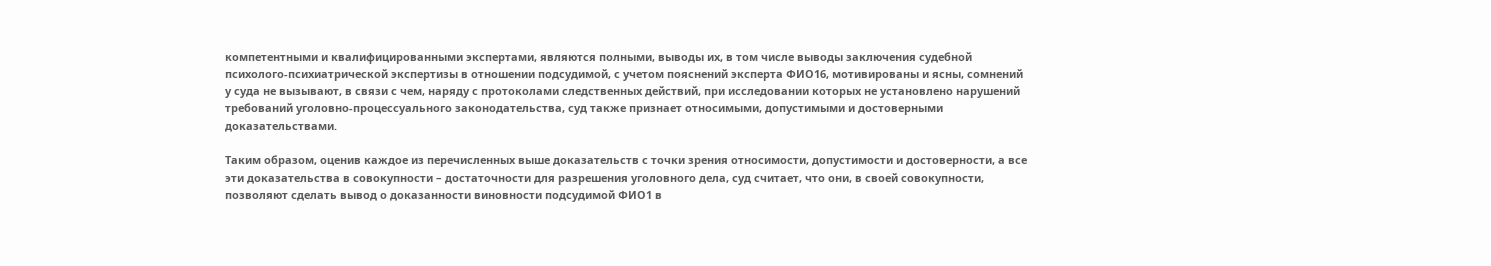компетентными и квалифицированными экспертами, являются полными, выводы их, в том числе выводы заключения судебной психолого-психиатрической экспертизы в отношении подсудимой, с учетом пояснений эксперта ФИО16, мотивированы и ясны, сомнений у суда не вызывают, в связи с чем, наряду с протоколами следственных действий, при исследовании которых не установлено нарушений требований уголовно-процессуального законодательства, суд также признает относимыми, допустимыми и достоверными доказательствами.

Таким образом, оценив каждое из перечисленных выше доказательств с точки зрения относимости, допустимости и достоверности, а все эти доказательства в совокупности – достаточности для разрешения уголовного дела, суд считает, что они, в своей совокупности, позволяют сделать вывод о доказанности виновности подсудимой ФИО1 в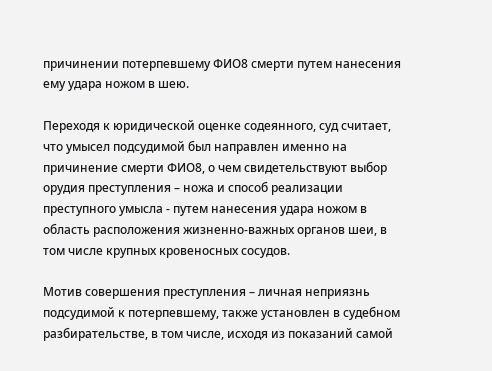причинении потерпевшему ФИО8 смерти путем нанесения ему удара ножом в шею.

Переходя к юридической оценке содеянного, суд считает, что умысел подсудимой был направлен именно на причинение смерти ФИО8, о чем свидетельствуют выбор орудия преступления – ножа и способ реализации преступного умысла - путем нанесения удара ножом в область расположения жизненно-важных органов шеи, в том числе крупных кровеносных сосудов.

Мотив совершения преступления – личная неприязнь подсудимой к потерпевшему, также установлен в судебном разбирательстве, в том числе, исходя из показаний самой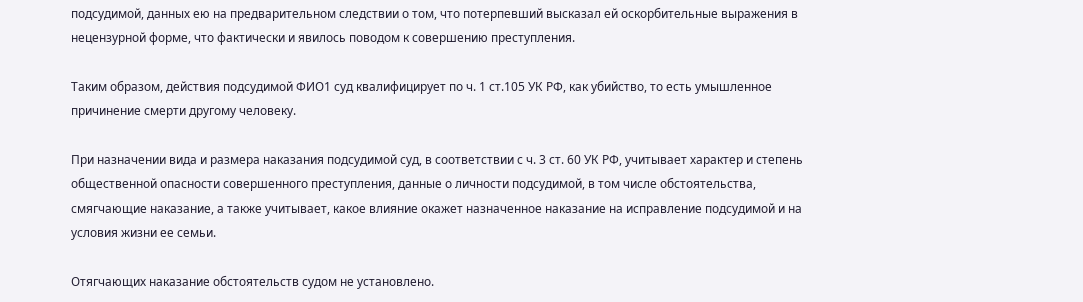подсудимой, данных ею на предварительном следствии о том, что потерпевший высказал ей оскорбительные выражения в нецензурной форме, что фактически и явилось поводом к совершению преступления.

Таким образом, действия подсудимой ФИО1 суд квалифицирует по ч. 1 ст.105 УК РФ, как убийство, то есть умышленное причинение смерти другому человеку.

При назначении вида и размера наказания подсудимой суд, в соответствии с ч. 3 ст. 60 УК РФ, учитывает характер и степень общественной опасности совершенного преступления, данные о личности подсудимой, в том числе обстоятельства, смягчающие наказание, а также учитывает, какое влияние окажет назначенное наказание на исправление подсудимой и на условия жизни ее семьи.

Отягчающих наказание обстоятельств судом не установлено.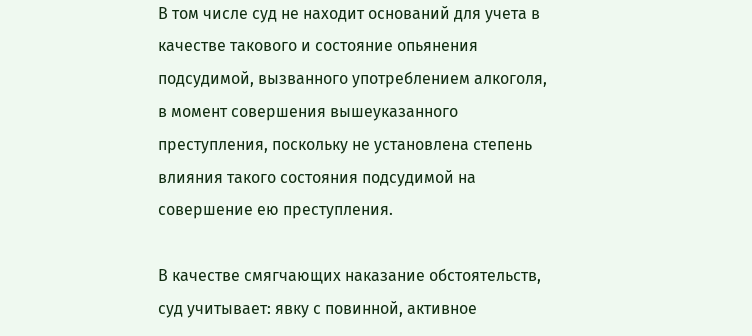В том числе суд не находит оснований для учета в качестве такового и состояние опьянения подсудимой, вызванного употреблением алкоголя, в момент совершения вышеуказанного преступления, поскольку не установлена степень влияния такого состояния подсудимой на совершение ею преступления.

В качестве смягчающих наказание обстоятельств, суд учитывает: явку с повинной, активное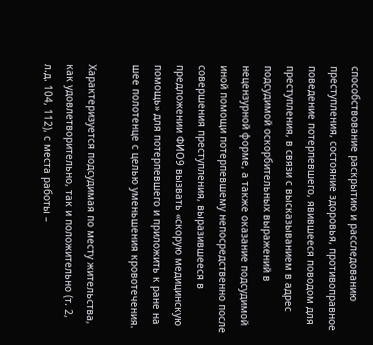способствование раскрытию и расследованию преступления, состояние здоровья, противоправное поведение потерпевшего, явившееся поводом для преступления, в связи с высказыванием в адрес подсудимой оскорбительных выражений в нецензурной форме, а также оказание подсудимой иной помощи потерпевшему непосредственно после совершения преступления, выразившееся в предложении ФИО9 вызвать «скорую медицинскую помощь» для потерпевшего и приложить к ране на шее полотенце с целью уменьшения кровотечения.

Характеризуется подсудимая по месту жительства, как удовлетворительно, так и положительно (т. 2, л.д. 104, 112), с места работы –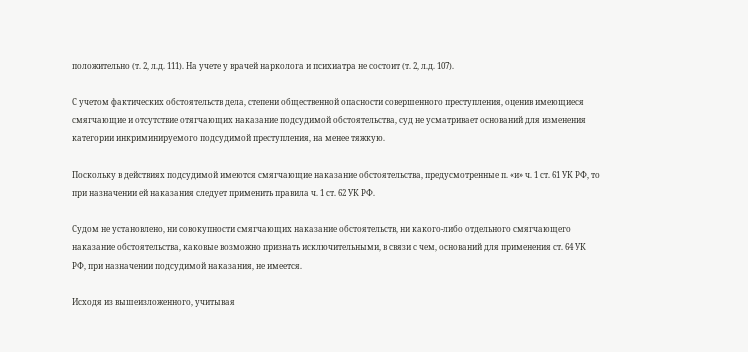положительно (т. 2, л.д. 111). На учете у врачей нарколога и психиатра не состоит (т. 2, л.д. 107).

С учетом фактических обстоятельств дела, степени общественной опасности совершенного преступления, оценив имеющиеся смягчающие и отсутствие отягчающих наказание подсудимой обстоятельства, суд не усматривает оснований для изменения категории инкриминируемого подсудимой преступления, на менее тяжкую.

Поскольку в действиях подсудимой имеются смягчающие наказание обстоятельства, предусмотренные п. «и» ч. 1 ст. 61 УК РФ, то при назначении ей наказания следует применить правила ч. 1 ст. 62 УК РФ.

Судом не установлено, ни совокупности смягчающих наказание обстоятельств, ни какого-либо отдельного смягчающего наказание обстоятельства, каковые возможно признать исключительными, в связи с чем, оснований для применения ст. 64 УК РФ, при назначении подсудимой наказания, не имеется.

Исходя из вышеизложенного, учитывая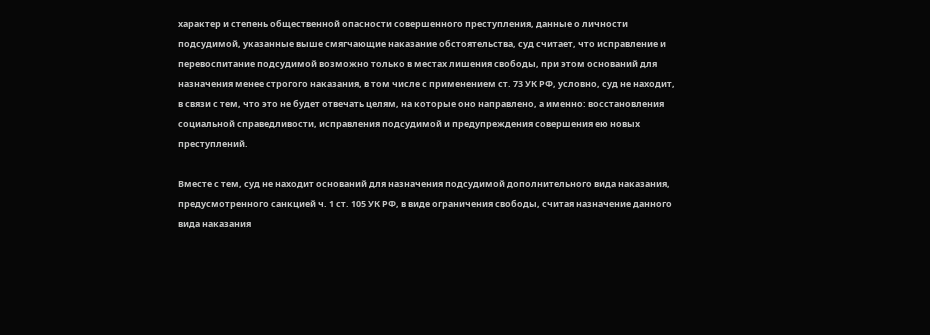характер и степень общественной опасности совершенного преступления, данные о личности подсудимой, указанные выше смягчающие наказание обстоятельства, суд считает, что исправление и перевоспитание подсудимой возможно только в местах лишения свободы, при этом оснований для назначения менее строгого наказания, в том числе с применением ст. 73 УК РФ, условно, суд не находит, в связи с тем, что это не будет отвечать целям, на которые оно направлено, а именно: восстановления социальной справедливости, исправления подсудимой и предупреждения совершения ею новых преступлений.

Вместе с тем, суд не находит оснований для назначения подсудимой дополнительного вида наказания, предусмотренного санкцией ч. 1 ст. 105 УК РФ, в виде ограничения свободы, считая назначение данного вида наказания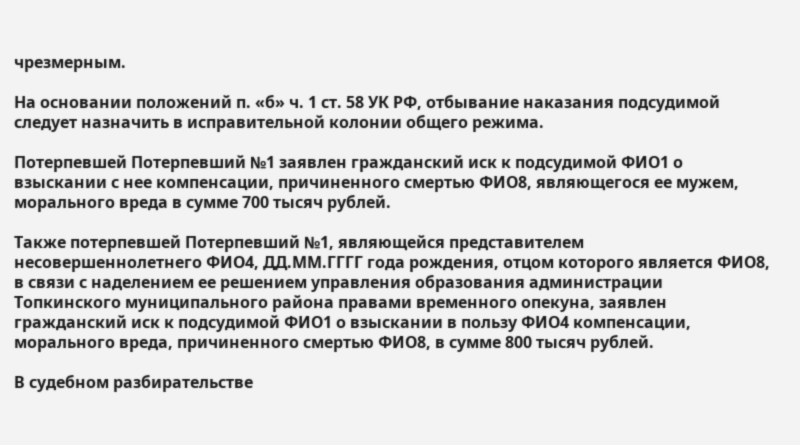чрезмерным.

На основании положений п. «б» ч. 1 ст. 58 УК РФ, отбывание наказания подсудимой следует назначить в исправительной колонии общего режима.

Потерпевшей Потерпевший №1 заявлен гражданский иск к подсудимой ФИО1 о взыскании с нее компенсации, причиненного смертью ФИО8, являющегося ее мужем, морального вреда в сумме 700 тысяч рублей.

Также потерпевшей Потерпевший №1, являющейся представителем несовершеннолетнего ФИО4, ДД.ММ.ГГГГ года рождения, отцом которого является ФИО8, в связи с наделением ее решением управления образования администрации Топкинского муниципального района правами временного опекуна, заявлен гражданский иск к подсудимой ФИО1 о взыскании в пользу ФИО4 компенсации, морального вреда, причиненного смертью ФИО8, в сумме 800 тысяч рублей.

В судебном разбирательстве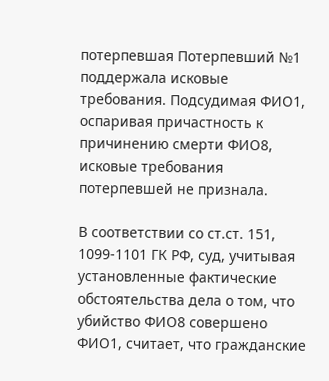потерпевшая Потерпевший №1 поддержала исковые требования. Подсудимая ФИО1, оспаривая причастность к причинению смерти ФИО8, исковые требования потерпевшей не признала.

В соответствии со ст.ст. 151, 1099-1101 ГК РФ, суд, учитывая установленные фактические обстоятельства дела о том, что убийство ФИО8 совершено ФИО1, считает, что гражданские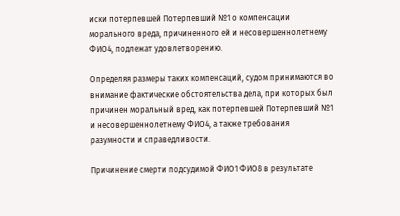иски потерпевшей Потерпевший №1 о компенсации морального вреда, причиненного ей и несовершеннолетнему ФИО4, подлежат удовлетворению.

Определяя размеры таких компенсаций, судом принимаются во внимание фактические обстоятельства дела, при которых был причинен моральный вред, как потерпевшей Потерпевший №1 и несовершеннолетнему ФИО4, а также требования разумности и справедливости.

Причинение смерти подсудимой ФИО1 ФИО8 в результате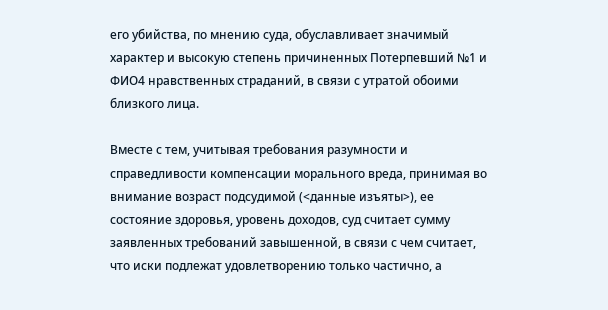его убийства, по мнению суда, обуславливает значимый характер и высокую степень причиненных Потерпевший №1 и ФИО4 нравственных страданий, в связи с утратой обоими близкого лица.

Вместе с тем, учитывая требования разумности и справедливости компенсации морального вреда, принимая во внимание возраст подсудимой (<данные изъяты>), ее состояние здоровья, уровень доходов, суд считает сумму заявленных требований завышенной, в связи с чем считает, что иски подлежат удовлетворению только частично, а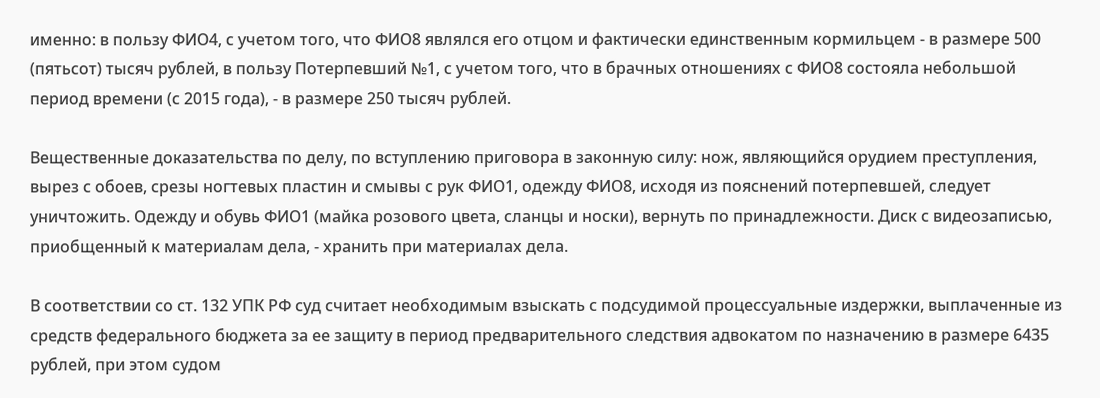именно: в пользу ФИО4, с учетом того, что ФИО8 являлся его отцом и фактически единственным кормильцем - в размере 500 (пятьсот) тысяч рублей, в пользу Потерпевший №1, с учетом того, что в брачных отношениях с ФИО8 состояла небольшой период времени (с 2015 года), - в размере 250 тысяч рублей.

Вещественные доказательства по делу, по вступлению приговора в законную силу: нож, являющийся орудием преступления, вырез с обоев, срезы ногтевых пластин и смывы с рук ФИО1, одежду ФИО8, исходя из пояснений потерпевшей, следует уничтожить. Одежду и обувь ФИО1 (майка розового цвета, сланцы и носки), вернуть по принадлежности. Диск с видеозаписью, приобщенный к материалам дела, - хранить при материалах дела.

В соответствии со ст. 132 УПК РФ суд считает необходимым взыскать с подсудимой процессуальные издержки, выплаченные из средств федерального бюджета за ее защиту в период предварительного следствия адвокатом по назначению в размере 6435 рублей, при этом судом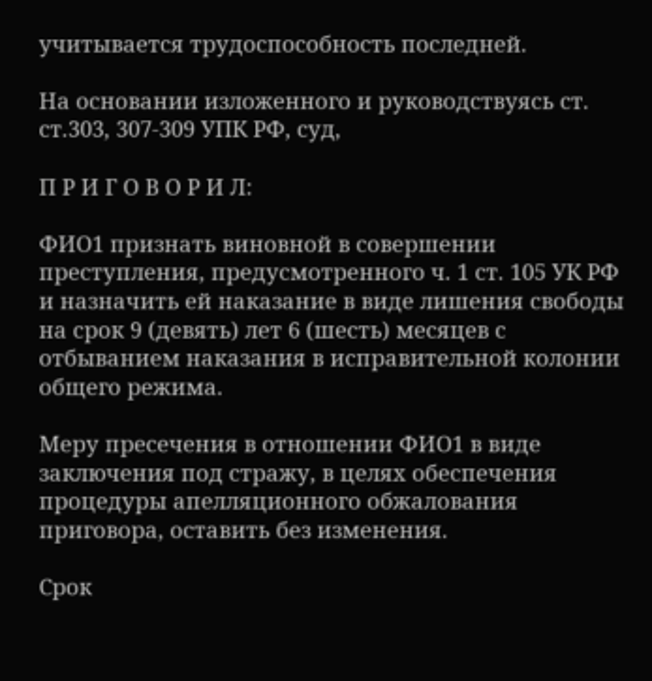учитывается трудоспособность последней.

На основании изложенного и руководствуясь ст. ст.303, 307-309 УПК РФ, суд,

П Р И Г О В О Р И Л:

ФИО1 признать виновной в совершении преступления, предусмотренного ч. 1 ст. 105 УК РФ и назначить ей наказание в виде лишения свободы на срок 9 (девять) лет 6 (шесть) месяцев с отбыванием наказания в исправительной колонии общего режима.

Меру пресечения в отношении ФИО1 в виде заключения под стражу, в целях обеспечения процедуры апелляционного обжалования приговора, оставить без изменения.

Срок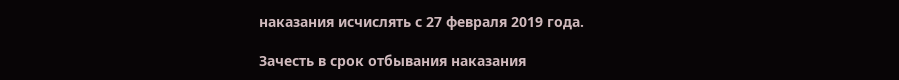наказания исчислять с 27 февраля 2019 года.

Зачесть в срок отбывания наказания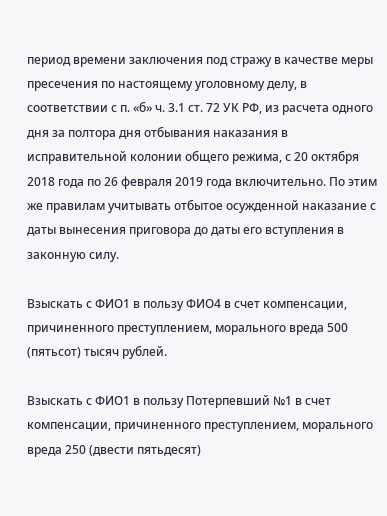период времени заключения под стражу в качестве меры пресечения по настоящему уголовному делу, в соответствии с п. «б» ч. 3.1 ст. 72 УК РФ, из расчета одного дня за полтора дня отбывания наказания в исправительной колонии общего режима, с 20 октября 2018 года по 26 февраля 2019 года включительно. По этим же правилам учитывать отбытое осужденной наказание с даты вынесения приговора до даты его вступления в законную силу.

Взыскать с ФИО1 в пользу ФИО4 в счет компенсации, причиненного преступлением, морального вреда 500 (пятьсот) тысяч рублей.

Взыскать с ФИО1 в пользу Потерпевший №1 в счет компенсации, причиненного преступлением, морального вреда 250 (двести пятьдесят)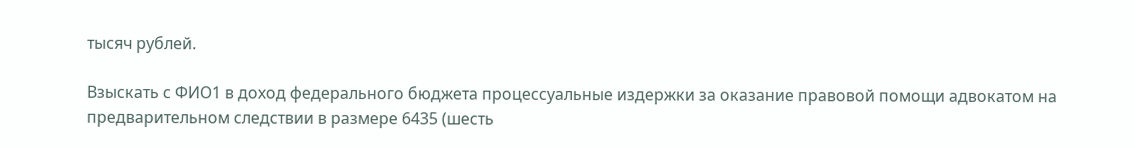тысяч рублей.

Взыскать с ФИО1 в доход федерального бюджета процессуальные издержки за оказание правовой помощи адвокатом на предварительном следствии в размере 6435 (шесть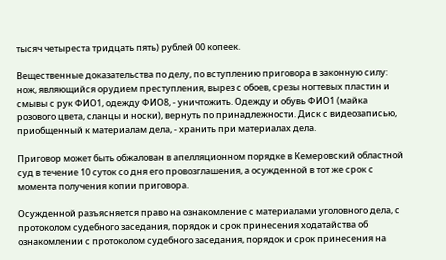тысяч четыреста тридцать пять) рублей 00 копеек.

Вещественные доказательства по делу, по вступлению приговора в законную силу: нож, являющийся орудием преступления, вырез с обоев, срезы ногтевых пластин и смывы с рук ФИО1, одежду ФИО8, - уничтожить. Одежду и обувь ФИО1 (майка розового цвета, сланцы и носки), вернуть по принадлежности. Диск с видеозаписью, приобщенный к материалам дела, - хранить при материалах дела.

Приговор может быть обжалован в апелляционном порядке в Кемеровский областной суд в течение 10 суток со дня его провозглашения, а осужденной в тот же срок с момента получения копии приговора.

Осужденной разъясняется право на ознакомление с материалами уголовного дела, с протоколом судебного заседания, порядок и срок принесения ходатайства об ознакомлении с протоколом судебного заседания, порядок и срок принесения на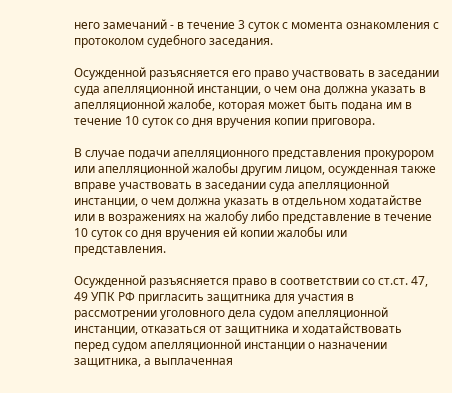него замечаний - в течение 3 суток с момента ознакомления с протоколом судебного заседания.

Осужденной разъясняется его право участвовать в заседании суда апелляционной инстанции, о чем она должна указать в апелляционной жалобе, которая может быть подана им в течение 10 суток со дня вручения копии приговора.

В случае подачи апелляционного представления прокурором или апелляционной жалобы другим лицом, осужденная также вправе участвовать в заседании суда апелляционной инстанции, о чем должна указать в отдельном ходатайстве или в возражениях на жалобу либо представление в течение 10 суток со дня вручения ей копии жалобы или представления.

Осужденной разъясняется право в соответствии со ст.ст. 47, 49 УПК РФ пригласить защитника для участия в рассмотрении уголовного дела судом апелляционной инстанции, отказаться от защитника и ходатайствовать перед судом апелляционной инстанции о назначении защитника, а выплаченная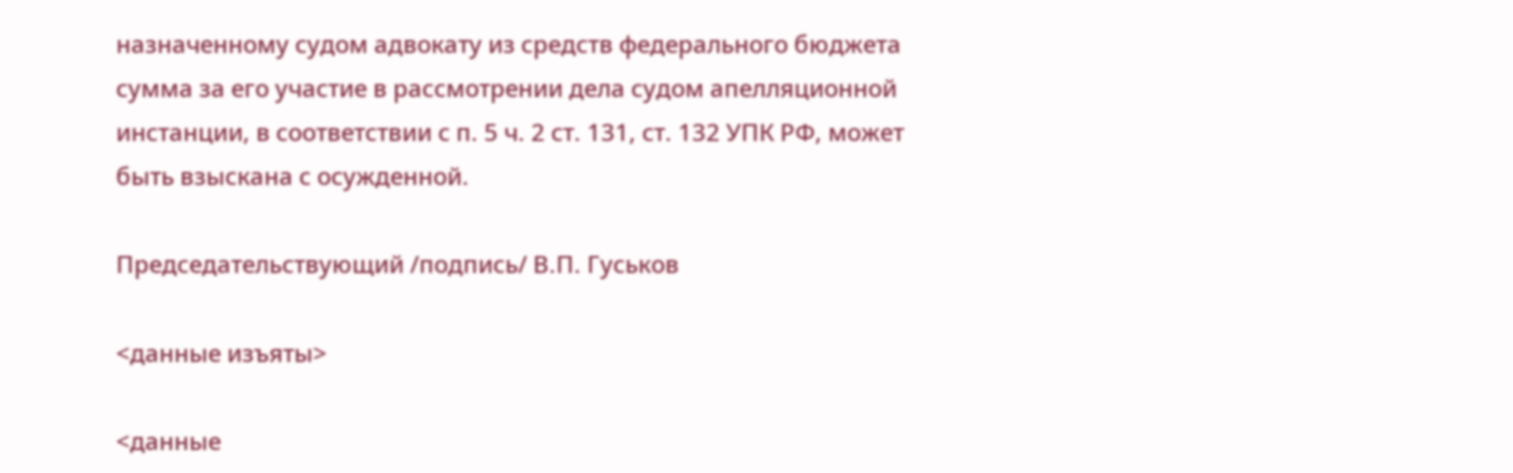назначенному судом адвокату из средств федерального бюджета сумма за его участие в рассмотрении дела судом апелляционной инстанции, в соответствии с п. 5 ч. 2 ст. 131, ст. 132 УПК РФ, может быть взыскана с осужденной.

Председательствующий /подпись/ В.П. Гуськов

<данные изъяты>

<данные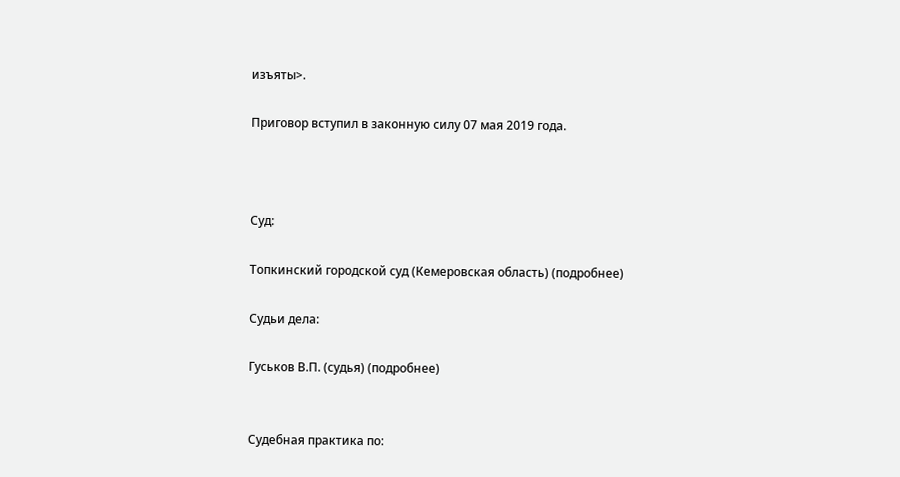изъяты>.

Приговор вступил в законную силу 07 мая 2019 года.



Суд:

Топкинский городской суд (Кемеровская область) (подробнее)

Судьи дела:

Гуськов В.П. (судья) (подробнее)


Судебная практика по: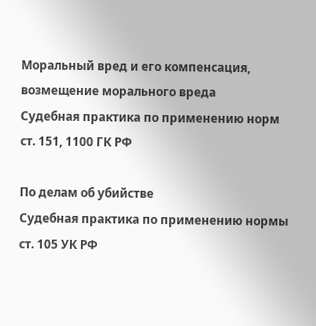Моральный вред и его компенсация, возмещение морального вреда
Судебная практика по применению норм ст. 151, 1100 ГК РФ

По делам об убийстве
Судебная практика по применению нормы ст. 105 УК РФ